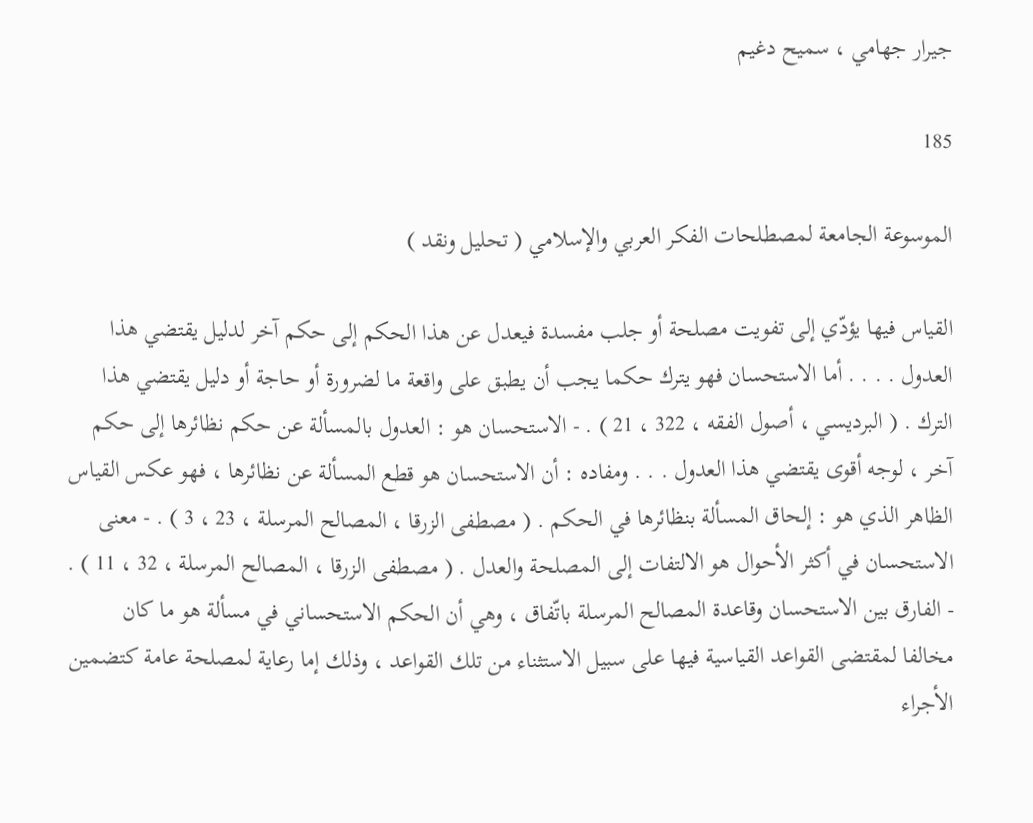جيرار جهامي ، سميح دغيم

185

الموسوعة الجامعة لمصطلحات الفكر العربي والإسلامي ( تحليل ونقد )

القياس فيها يؤدّي إلى تفويت مصلحة أو جلب مفسدة فيعدل عن هذا الحكم إلى حكم آخر لدليل يقتضي هذا العدول . . . . أما الاستحسان فهو يترك حكما يجب أن يطبق على واقعة ما لضرورة أو حاجة أو دليل يقتضي هذا الترك . ( البرديسي ، أصول الفقه ، 322 ، 21 ) . - الاستحسان هو : العدول بالمسألة عن حكم نظائرها إلى حكم آخر ، لوجه أقوى يقتضي هذا العدول . . . ومفاده : أن الاستحسان هو قطع المسألة عن نظائرها ، فهو عكس القياس الظاهر الذي هو : إلحاق المسألة بنظائرها في الحكم . ( مصطفى الزرقا ، المصالح المرسلة ، 23 ، 3 ) . - معنى الاستحسان في أكثر الأحوال هو الالتفات إلى المصلحة والعدل . ( مصطفى الزرقا ، المصالح المرسلة ، 32 ، 11 ) . - الفارق بين الاستحسان وقاعدة المصالح المرسلة باتّفاق ، وهي أن الحكم الاستحساني في مسألة هو ما كان مخالفا لمقتضى القواعد القياسية فيها على سبيل الاستثناء من تلك القواعد ، وذلك إما رعاية لمصلحة عامة كتضمين الأجراء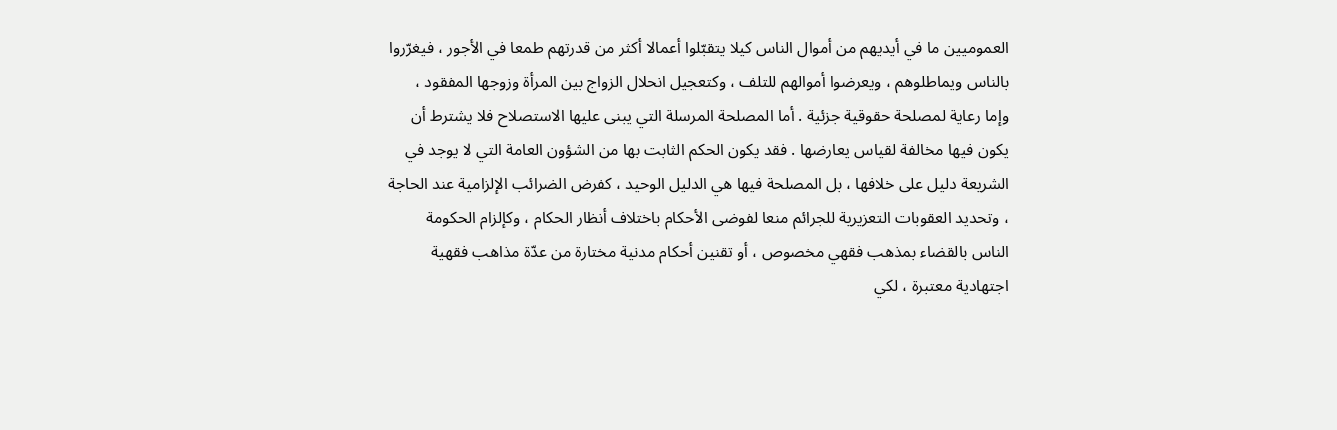العموميين ما في أيديهم من أموال الناس كيلا يتقبّلوا أعمالا أكثر من قدرتهم طمعا في الأجور ، فيغرّروا بالناس ويماطلوهم ، ويعرضوا أموالهم للتلف ، وكتعجيل انحلال الزواج بين المرأة وزوجها المفقود ، وإما رعاية لمصلحة حقوقية جزئية . أما المصلحة المرسلة التي يبنى عليها الاستصلاح فلا يشترط أن يكون فيها مخالفة لقياس يعارضها . فقد يكون الحكم الثابت بها من الشؤون العامة التي لا يوجد في الشريعة دليل على خلافها ، بل المصلحة فيها هي الدليل الوحيد ، كفرض الضرائب الإلزامية عند الحاجة ، وتحديد العقوبات التعزيرية للجرائم منعا لفوضى الأحكام باختلاف أنظار الحكام ، وكإلزام الحكومة الناس بالقضاء بمذهب فقهي مخصوص ، أو تقنين أحكام مدنية مختارة من عدّة مذاهب فقهية اجتهادية معتبرة ، لكي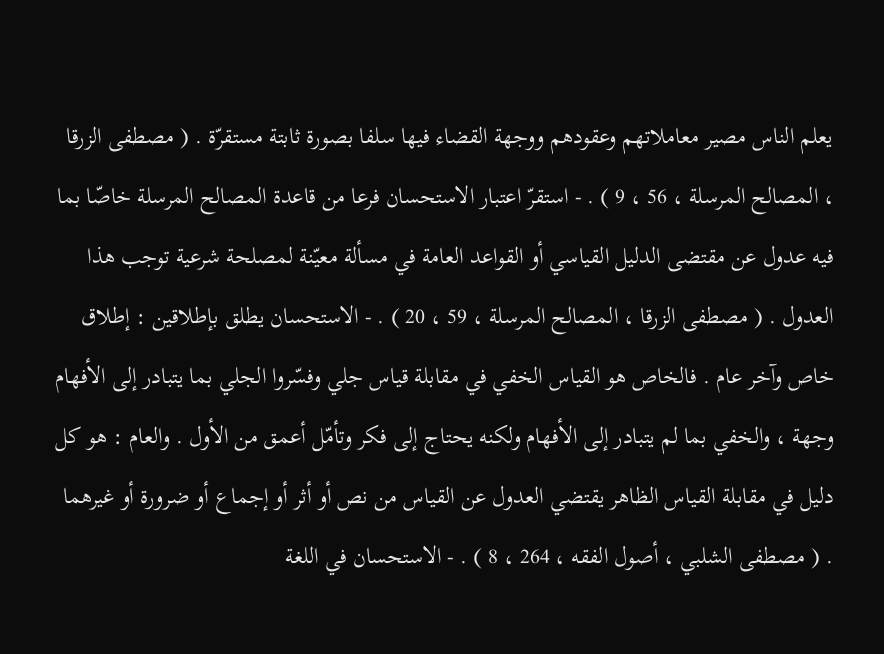يعلم الناس مصير معاملاتهم وعقودهم ووجهة القضاء فيها سلفا بصورة ثابتة مستقرّة . ( مصطفى الزرقا ، المصالح المرسلة ، 56 ، 9 ) . - استقرّ اعتبار الاستحسان فرعا من قاعدة المصالح المرسلة خاصّا بما فيه عدول عن مقتضى الدليل القياسي أو القواعد العامة في مسألة معيّنة لمصلحة شرعية توجب هذا العدول . ( مصطفى الزرقا ، المصالح المرسلة ، 59 ، 20 ) . - الاستحسان يطلق بإطلاقين : إطلاق خاص وآخر عام . فالخاص هو القياس الخفي في مقابلة قياس جلي وفسّروا الجلي بما يتبادر إلى الأفهام وجهة ، والخفي بما لم يتبادر إلى الأفهام ولكنه يحتاج إلى فكر وتأمّل أعمق من الأول . والعام : هو كل دليل في مقابلة القياس الظاهر يقتضي العدول عن القياس من نص أو أثر أو إجماع أو ضرورة أو غيرهما . ( مصطفى الشلبي ، أصول الفقه ، 264 ، 8 ) . - الاستحسان في اللغة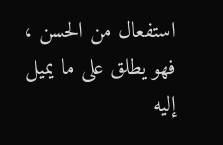استفعال من الحسن ، فهو يطلق على ما يميل إليه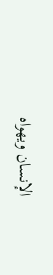الإنسان ويهواه